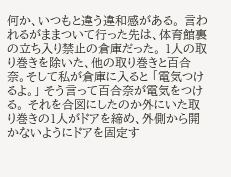何か、いつもと違う違和感がある。 言われるがままついて行った先は、体育館裏の立ち入り禁止の倉庫だった。 1人の取り巻きを除いた、他の取り巻きと百合奈。そして私が倉庫に入ると 「電気つけるよ。」 そう言って百合奈が電気をつける。 それを合図にしたのか外にいた取り巻きの1人がドアを締め、外側から開かないようにドアを固定す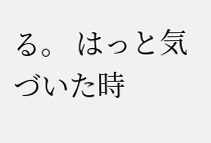る。 はっと気づいた時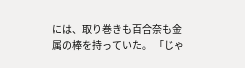には、取り巻きも百合奈も金属の棒を持っていた。 「じゃ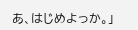あ、はじめよっか。」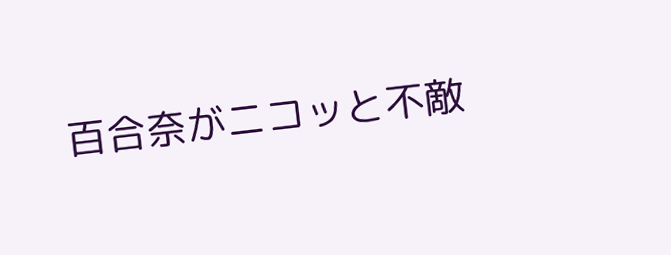百合奈がニコッと不敵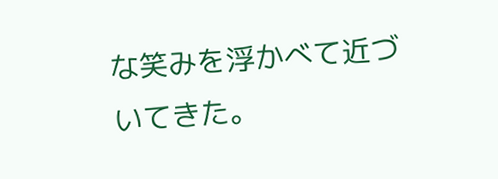な笑みを浮かべて近づいてきた。